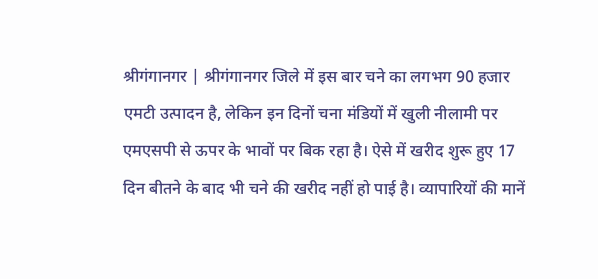श्रीगंगानगर | श्रीगंगानगर जिले में इस बार चने का लगभग 90 हजार एमटी उत्पादन है, लेकिन इन दिनों चना मंडियों में खुली नीलामी पर एमएसपी से ऊपर के भावों पर बिक रहा है। ऐसे में खरीद शुरू हुए 17 दिन बीतने के बाद भी चने की खरीद नहीं हो पाई है। व्यापारियों की मानें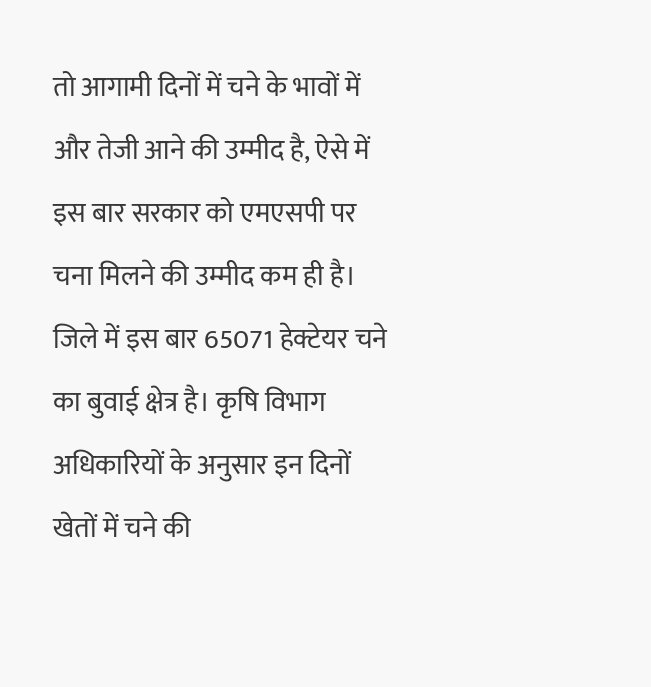तो आगामी दिनों में चने के भावों में और तेजी आने की उम्मीद है, ऐसे में इस बार सरकार को एमएसपी पर चना मिलने की उम्मीद कम ही है। जिले में इस बार 65071 हेक्टेयर चने का बुवाई क्षेत्र है। कृषि विभाग अधिकारियों के अनुसार इन दिनों खेतों में चने की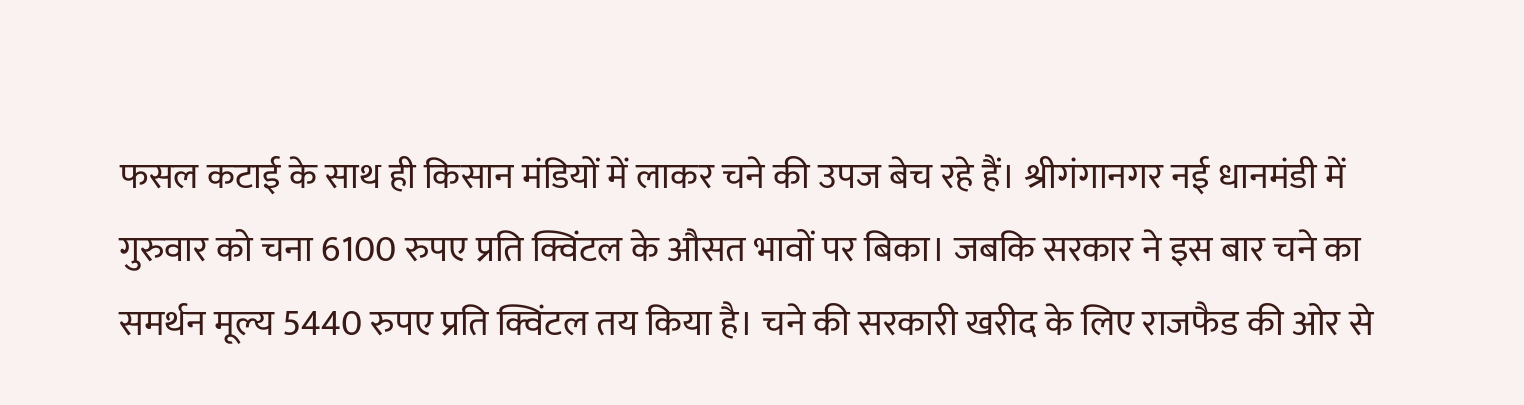फसल कटाई के साथ ही किसान मंडियों में लाकर चने की उपज बेच रहे हैं। श्रीगंगानगर नई धानमंडी में गुरुवार को चना 6100 रुपए प्रति क्विंटल के औसत भावों पर बिका। जबकि सरकार ने इस बार चने का समर्थन मूल्य 5440 रुपए प्रति क्विंटल तय किया है। चने की सरकारी खरीद के लिए राजफैड की ओर से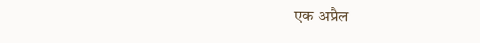एक अप्रैल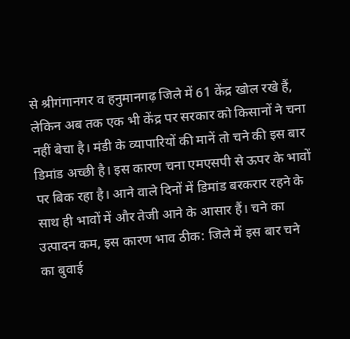से श्रीगंगानगर व हनुमानगढ़ जिले में 61 केंद्र खोल रखे हैं, लेकिन अब तक एक भी केंद्र पर सरकार को किसानों ने चना नहीं बेचा है। मंडी के व्यापारियों की मानें तो चने की इस बार डिमांड अच्छी है। इस कारण चना एमएसपी से ऊपर के भावों पर बिक रहा है। आने वाले दिनों में डिमांड बरकरार रहने के साथ ही भावों में और तेजी आने के आसार हैं। चने का उत्पादन कम, इस कारण भाव ठीक: जिले में इस बार चने का बुवाई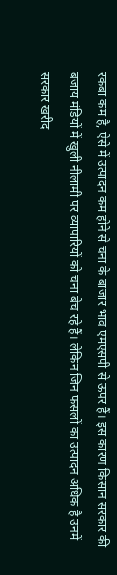रकबा कम है, ऐसे में उत्पादन कम होने से चना के बाजार भाव एमएसपी से ऊपर हैं। इस कारण किसान सरकार की बजाय मंडियों में खुली नीलामी पर व्यापारियों को चना बेच रहे हैं। लेकिन जिन फसलों का उत्पादन अधिक है उनमें सरकार खरीद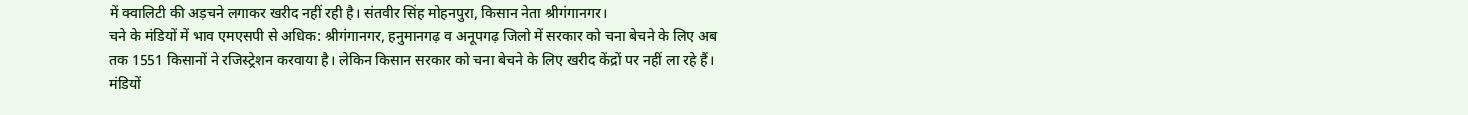में क्वालिटी की अड़चने लगाकर खरीद नहीं रही है। संतवीर सिंह मोहनपुरा, किसान नेता श्रीगंगानगर।
चने के मंडियों में भाव एमएसपी से अधिक: श्रीगंगानगर, हनुमानगढ़ व अनूपगढ़ जिलो में सरकार को चना बेचने के लिए अब तक 1551 किसानों ने रजिस्ट्रेशन करवाया है। लेकिन किसान सरकार को चना बेचने के लिए खरीद केंद्रों पर नहीं ला रहे हैं। मंडियों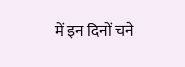में इन दिनों चने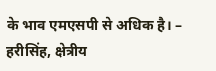के भाव एमएसपी से अधिक है। – हरीसिंह, क्षेत्रीय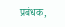प्रबंधक,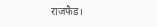राजफैड।